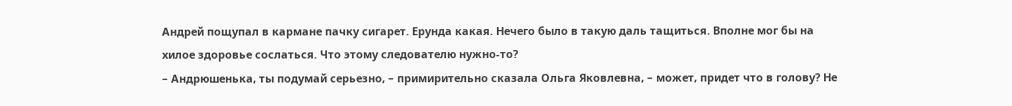Андрей пощупал в кармане пачку сигарет. Ерунда какая. Нечего было в такую даль тащиться. Вполне мог бы на хилое здоровье сослаться. Что этому следователю нужно-то?
– Андрюшенька, ты подумай серьезно, – примирительно сказала Ольга Яковлевна, – может, придет что в голову? Не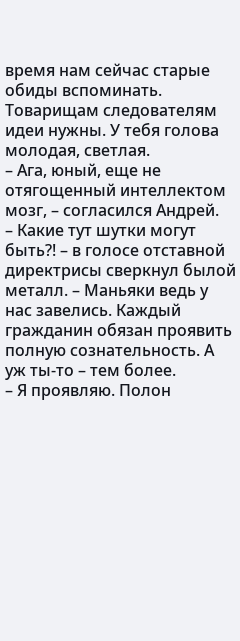время нам сейчас старые обиды вспоминать. Товарищам следователям идеи нужны. У тебя голова молодая, светлая.
– Ага, юный, еще не отягощенный интеллектом мозг, – согласился Андрей.
– Какие тут шутки могут быть?! – в голосе отставной директрисы сверкнул былой металл. – Маньяки ведь у нас завелись. Каждый гражданин обязан проявить полную сознательность. А уж ты-то – тем более.
– Я проявляю. Полон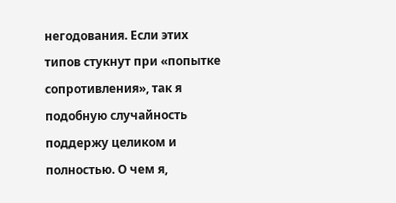негодования. Если этих типов стукнут при «попытке сопротивления», так я подобную случайность поддержу целиком и полностью. О чем я,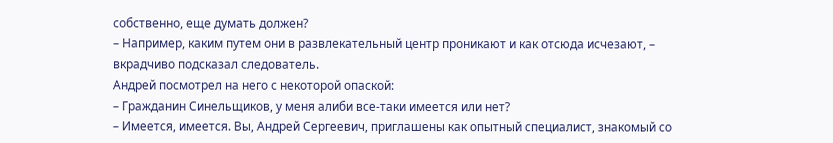собственно, еще думать должен?
– Например, каким путем они в развлекательный центр проникают и как отсюда исчезают, – вкрадчиво подсказал следователь.
Андрей посмотрел на него с некоторой опаской:
– Гражданин Синельщиков, у меня алиби все-таки имеется или нет?
– Имеется, имеется. Вы, Андрей Сергеевич, приглашены как опытный специалист, знакомый со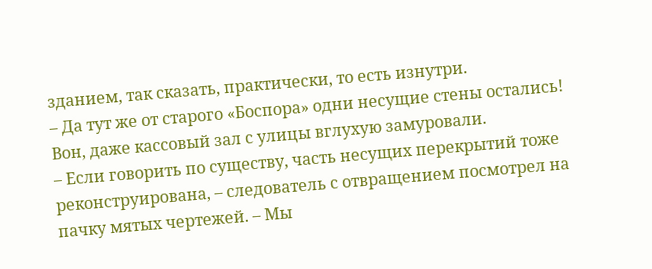зданием, так сказать, практически, то есть изнутри.
– Да тут же от старого «Боспора» одни несущие стены остались! Вон, даже кассовый зал с улицы вглухую замуровали.
– Если говорить по существу, часть несущих перекрытий тоже реконструирована, – следователь с отвращением посмотрел на пачку мятых чертежей. – Мы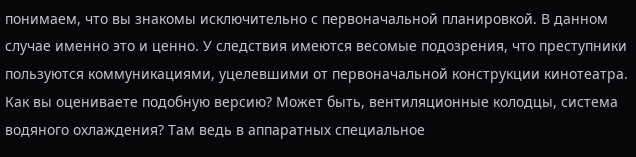понимаем, что вы знакомы исключительно с первоначальной планировкой. В данном случае именно это и ценно. У следствия имеются весомые подозрения, что преступники пользуются коммуникациями, уцелевшими от первоначальной конструкции кинотеатра. Как вы оцениваете подобную версию? Может быть, вентиляционные колодцы, система водяного охлаждения? Там ведь в аппаратных специальное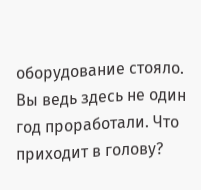оборудование стояло. Вы ведь здесь не один год проработали. Что приходит в голову?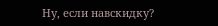Ну, если навскидку?